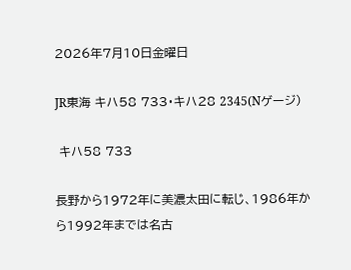2026年7月10日金曜日

JR東海 キハ58 733・キハ28 2345(Nゲージ)

 キハ58 733

長野から1972年に美濃太田に転じ、1986年から1992年までは名古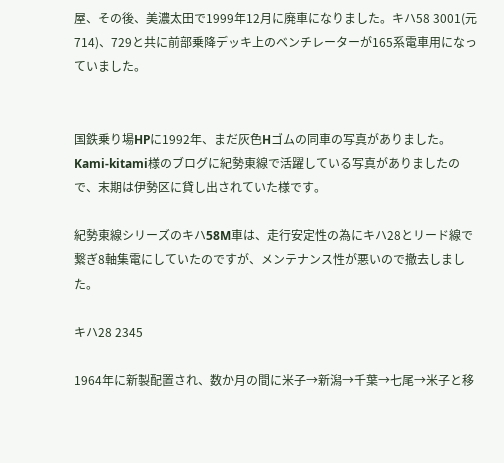屋、その後、美濃太田で1999年12月に廃車になりました。キハ58 3001(元714)、729と共に前部乗降デッキ上のベンチレーターが165系電車用になっていました。


国鉄乗り場HPに1992年、まだ灰色Hゴムの同車の写真がありました。Kami-kitami様のブログに紀勢東線で活躍している写真がありましたので、末期は伊勢区に貸し出されていた様です。

紀勢東線シリーズのキハ58M車は、走行安定性の為にキハ28とリード線で繋ぎ8軸集電にしていたのですが、メンテナンス性が悪いので撤去しました。

キハ28 2345

1964年に新製配置され、数か月の間に米子→新潟→千葉→七尾→米子と移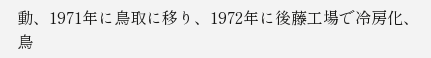動、1971年に鳥取に移り、1972年に後藤工場で冷房化、鳥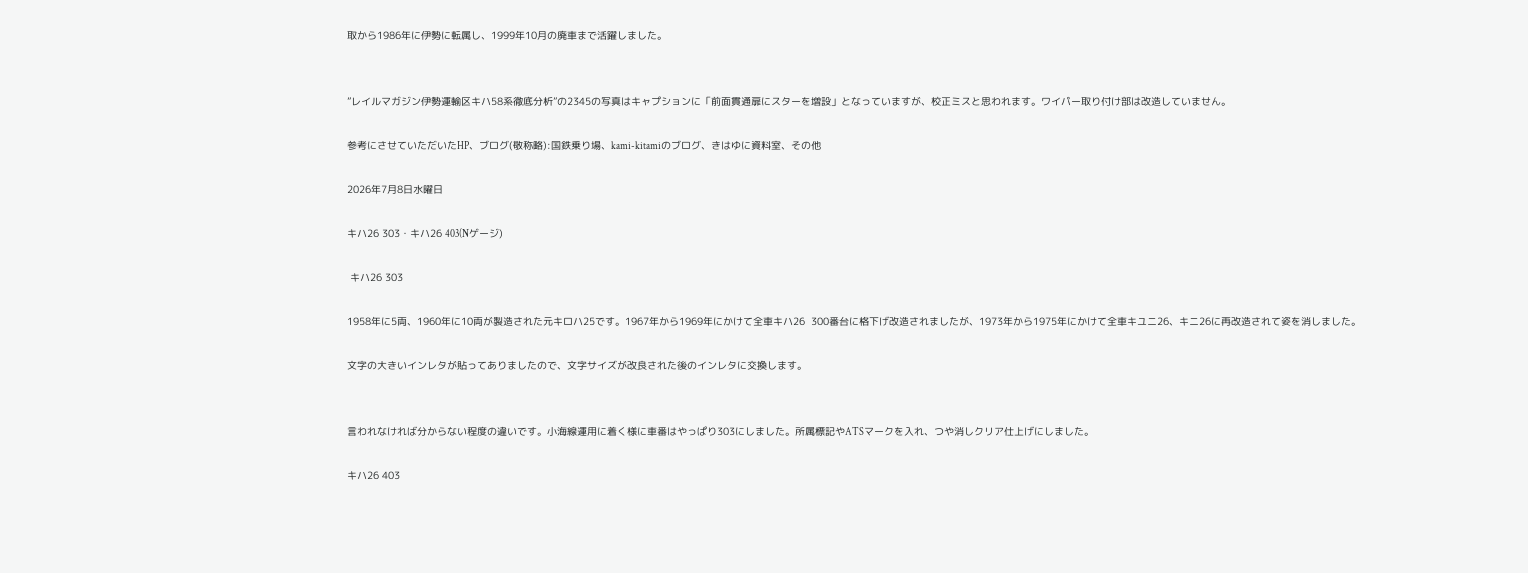取から1986年に伊勢に転属し、1999年10月の廃車まで活躍しました。


”レイルマガジン伊勢運輸区キハ58系徹底分析”の2345の写真はキャプションに「前面貫通扉にスターを増設」となっていますが、校正ミスと思われます。ワイパー取り付け部は改造していません。

参考にさせていただいたHP、ブログ(敬称略):国鉄乗り場、kami-kitamiのブログ、きはゆに資料室、その他

2026年7月8日水曜日

キハ26 303・キハ26 403(Nゲージ)

 キハ26 303

1958年に5両、1960年に10両が製造された元キロハ25です。1967年から1969年にかけて全車キハ26  300番台に格下げ改造されましたが、1973年から1975年にかけて全車キユニ26、キニ26に再改造されて姿を消しました。

文字の大きいインレタが貼ってありましたので、文字サイズが改良された後のインレタに交換します。


言われなければ分からない程度の違いです。小海線運用に着く様に車番はやっぱり303にしました。所属標記やATSマークを入れ、つや消しクリア仕上げにしました。

キハ26 403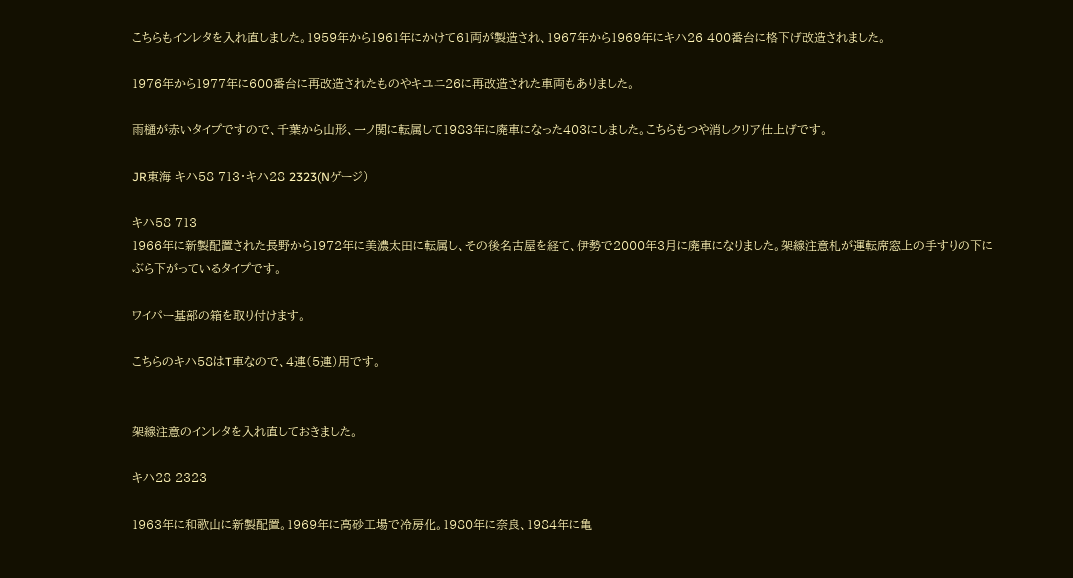こちらもインレタを入れ直しました。1959年から1961年にかけて61両が製造され、1967年から1969年にキハ26 400番台に格下げ改造されました。

1976年から1977年に600番台に再改造されたものやキユニ26に再改造された車両もありました。

雨樋が赤いタイプですので、千葉から山形、一ノ関に転属して1983年に廃車になった403にしました。こちらもつや消しクリア仕上げです。

JR東海 キハ58 713・キハ28 2323(Nゲージ)

キハ58 713
1966年に新製配置された長野から1972年に美濃太田に転属し、その後名古屋を経て、伊勢で2000年3月に廃車になりました。架線注意札が運転席窓上の手すりの下にぶら下がっているタイプです。

ワイパー基部の箱を取り付けます。

こちらのキハ58はT車なので、4連(5連)用です。


架線注意のインレタを入れ直しておきました。

キハ28 2323

1963年に和歌山に新製配置。1969年に高砂工場で冷房化。1980年に奈良、1984年に亀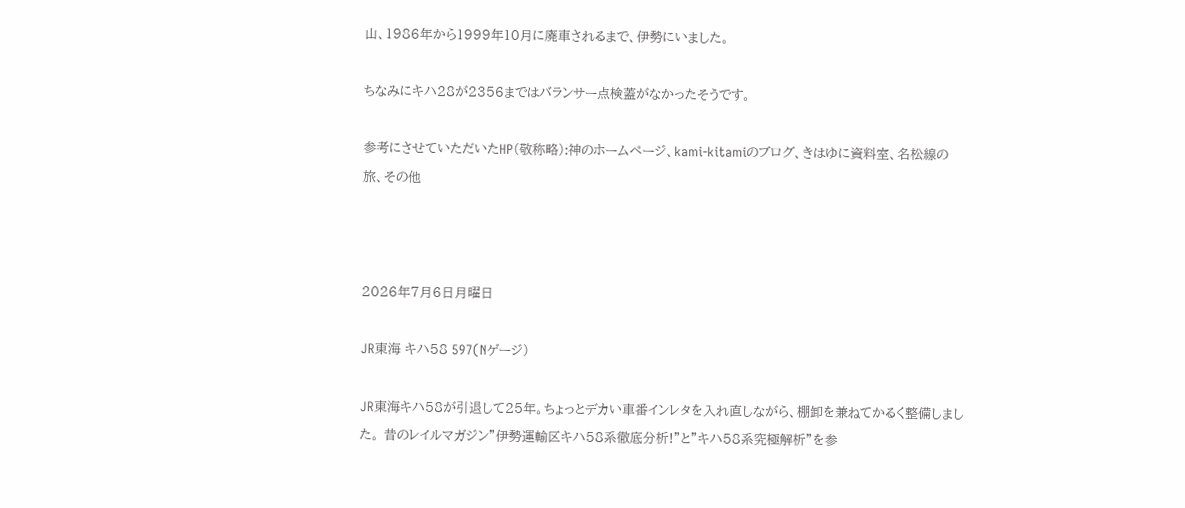山、1986年から1999年10月に廃車されるまで、伊勢にいました。

ちなみにキハ28が2356まではバランサー点検蓋がなかったそうです。

参考にさせていただいたHP(敬称略):神のホームページ、kami-kitamiのブログ、きはゆに資料室、名松線の旅、その他



2026年7月6日月曜日

JR東海 キハ58 597(Nゲージ)

JR東海キハ58が引退して25年。ちょっとデカい車番インレタを入れ直しながら、棚卸を兼ねてかるく整備しました。 昔のレイルマガジン”伊勢運輸区キハ58系徹底分析!”と”キハ58系究極解析”を参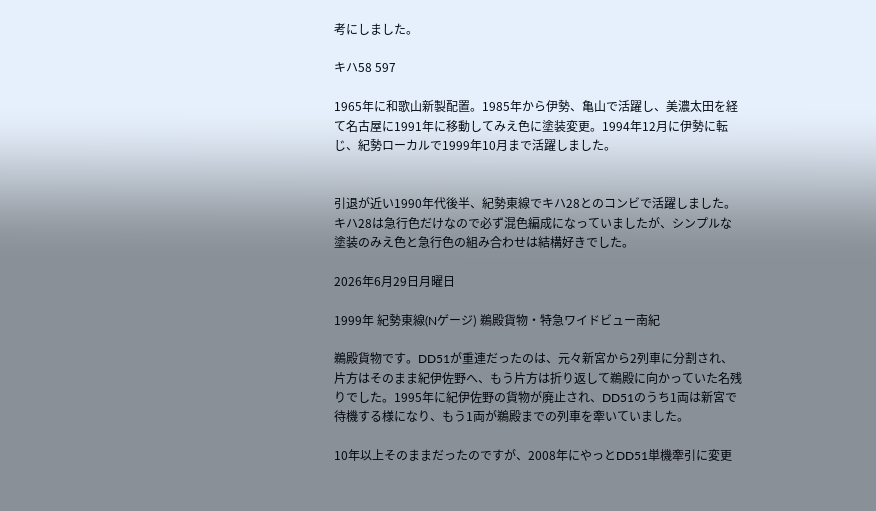考にしました。

キハ58 597

1965年に和歌山新製配置。1985年から伊勢、亀山で活躍し、美濃太田を経て名古屋に1991年に移動してみえ色に塗装変更。1994年12月に伊勢に転じ、紀勢ローカルで1999年10月まで活躍しました。


引退が近い1990年代後半、紀勢東線でキハ28とのコンビで活躍しました。キハ28は急行色だけなので必ず混色編成になっていましたが、シンプルな塗装のみえ色と急行色の組み合わせは結構好きでした。

2026年6月29日月曜日

1999年 紀勢東線(Nゲージ) 鵜殿貨物・特急ワイドビュー南紀

鵜殿貨物です。DD51が重連だったのは、元々新宮から2列車に分割され、片方はそのまま紀伊佐野へ、もう片方は折り返して鵜殿に向かっていた名残りでした。1995年に紀伊佐野の貨物が廃止され、DD51のうち1両は新宮で待機する様になり、もう1両が鵜殿までの列車を牽いていました。

10年以上そのままだったのですが、2008年にやっとDD51単機牽引に変更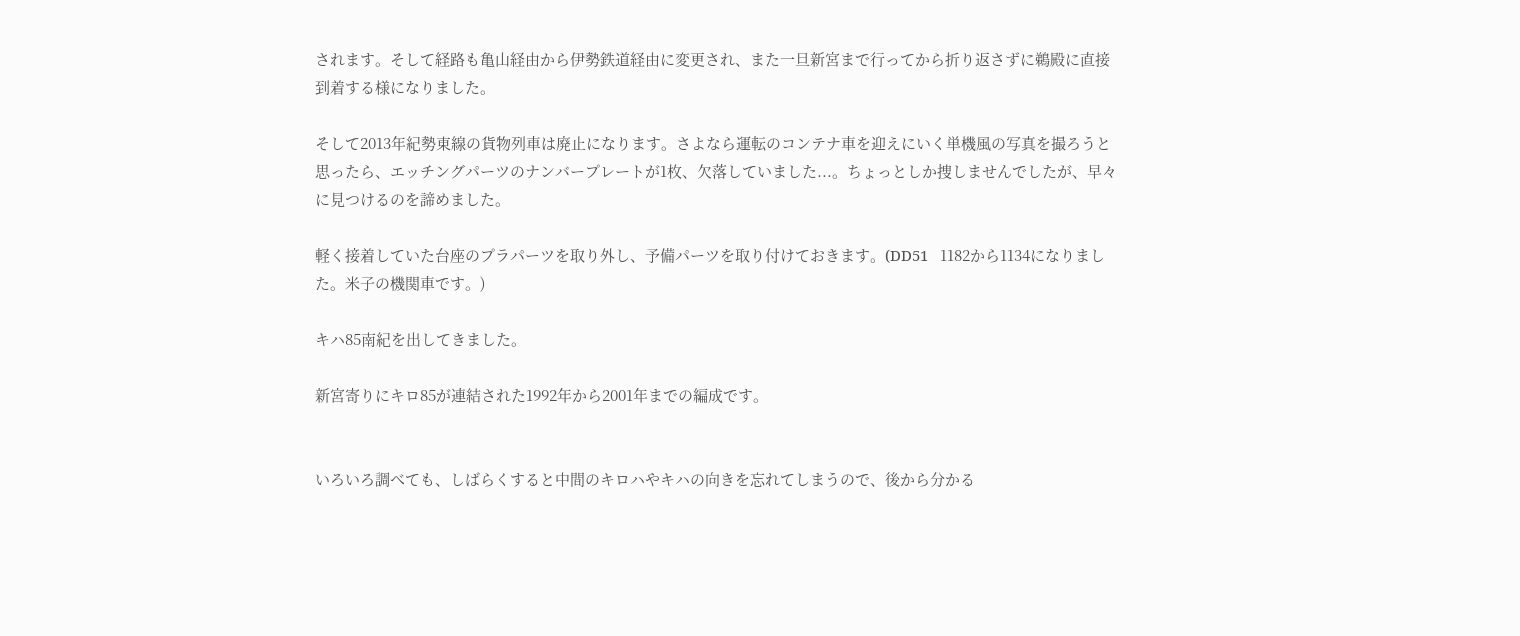されます。そして経路も亀山経由から伊勢鉄道経由に変更され、また一旦新宮まで行ってから折り返さずに鵜殿に直接到着する様になりました。

そして2013年紀勢東線の貨物列車は廃止になります。さよなら運転のコンテナ車を迎えにいく単機風の写真を撮ろうと思ったら、エッチングパーツのナンバープレートが1枚、欠落していました...。ちょっとしか捜しませんでしたが、早々に見つけるのを諦めました。

軽く接着していた台座のプラパーツを取り外し、予備パーツを取り付けておきます。(DD51   1182から1134になりました。米子の機関車です。)

キハ85南紀を出してきました。

新宮寄りにキロ85が連結された1992年から2001年までの編成です。


いろいろ調べても、しばらくすると中間のキロハやキハの向きを忘れてしまうので、後から分かる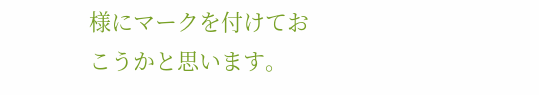様にマークを付けておこうかと思います。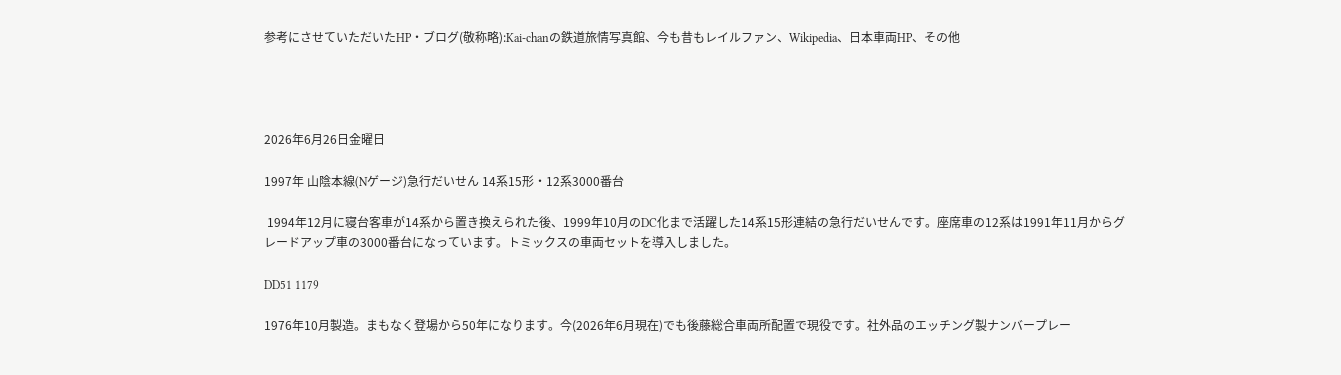参考にさせていただいたHP・ブログ(敬称略):Kai-chanの鉄道旅情写真館、今も昔もレイルファン、Wikipedia、日本車両HP、その他




2026年6月26日金曜日

1997年 山陰本線(Nゲージ)急行だいせん 14系15形・12系3000番台

 1994年12月に寝台客車が14系から置き換えられた後、1999年10月のDC化まで活躍した14系15形連結の急行だいせんです。座席車の12系は1991年11月からグレードアップ車の3000番台になっています。トミックスの車両セットを導入しました。

DD51 1179

1976年10月製造。まもなく登場から50年になります。今(2026年6月現在)でも後藤総合車両所配置で現役です。社外品のエッチング製ナンバープレー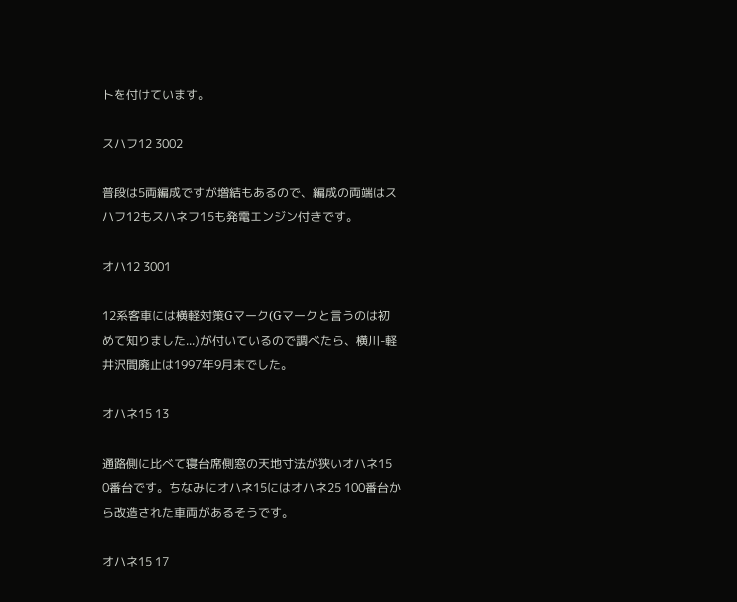トを付けています。

スハフ12 3002

普段は5両編成ですが増結もあるので、編成の両端はスハフ12もスハネフ15も発電エンジン付きです。

オハ12 3001

12系客車には横軽対策Gマーク(Gマークと言うのは初めて知りました...)が付いているので調べたら、横川-軽井沢間廃止は1997年9月末でした。

オハネ15 13

通路側に比べて寝台席側窓の天地寸法が狭いオハネ15 0番台です。ちなみにオハネ15にはオハネ25 100番台から改造された車両があるそうです。

オハネ15 17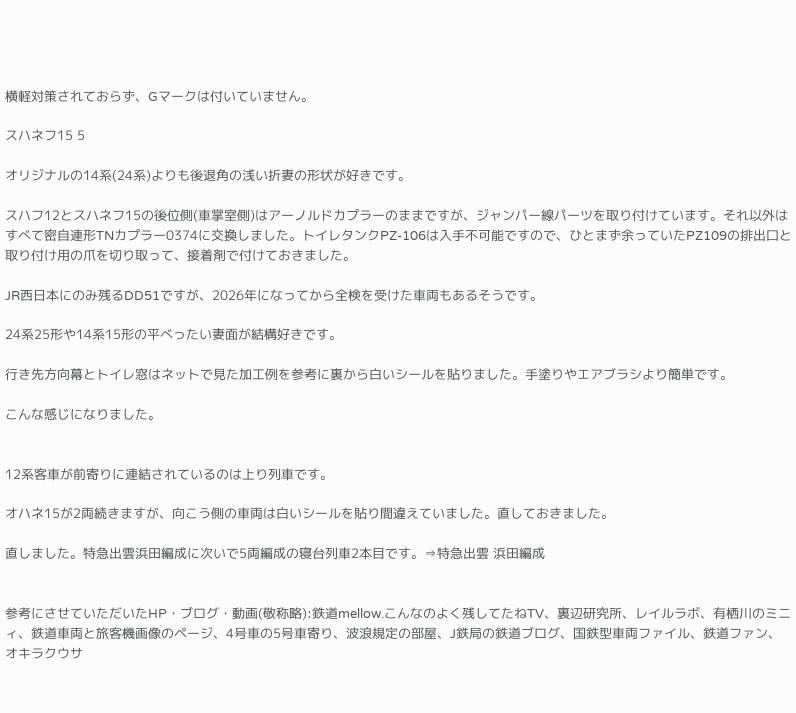横軽対策されておらず、Gマークは付いていません。

スハネフ15 5

オリジナルの14系(24系)よりも後退角の浅い折妻の形状が好きです。

スハフ12とスハネフ15の後位側(車掌室側)はアーノルドカプラーのままですが、ジャンパー線パーツを取り付けています。それ以外はすべて密自連形TNカプラー0374に交換しました。トイレタンクPZ-106は入手不可能ですので、ひとまず余っていたPZ109の排出口と取り付け用の爪を切り取って、接着剤で付けておきました。

JR西日本にのみ残るDD51ですが、2026年になってから全検を受けた車両もあるそうです。

24系25形や14系15形の平べったい妻面が結構好きです。

行き先方向幕とトイレ窓はネットで見た加工例を参考に裏から白いシールを貼りました。手塗りやエアブラシより簡単です。

こんな感じになりました。


12系客車が前寄りに連結されているのは上り列車です。

オハネ15が2両続きますが、向こう側の車両は白いシールを貼り間違えていました。直しておきました。

直しました。特急出雲浜田編成に次いで5両編成の寝台列車2本目です。⇒特急出雲 浜田編成


参考にさせていただいたHP・ブログ・動画(敬称略):鉄道mellow.こんなのよく残してたねTV、裏辺研究所、レイルラボ、有栖川のミニィ、鉄道車両と旅客機画像のページ、4号車の5号車寄り、波浪規定の部屋、J鉄局の鉄道ブログ、国鉄型車両ファイル、鉄道ファン、オキラクウサ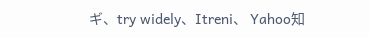ギ、try widely、Itreni、 Yahoo知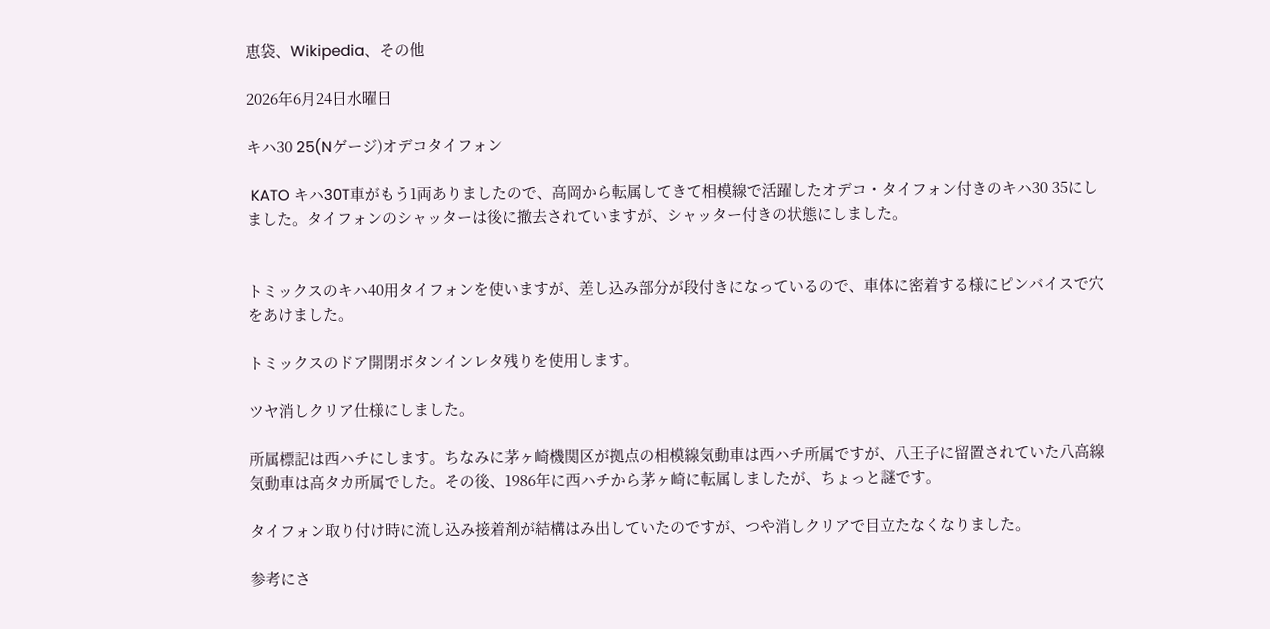恵袋、Wikipedia、その他

2026年6月24日水曜日

キハ30 25(Nゲージ)オデコタイフォン

 KATO キハ30T車がもう1両ありましたので、高岡から転属してきて相模線で活躍したオデコ・タイフォン付きのキハ30 35にしました。タイフォンのシャッターは後に撤去されていますが、シャッター付きの状態にしました。


トミックスのキハ40用タイフォンを使いますが、差し込み部分が段付きになっているので、車体に密着する様にピンバイスで穴をあけました。

トミックスのドア開閉ボタンインレタ残りを使用します。

ツヤ消しクリア仕様にしました。

所属標記は西ハチにします。ちなみに茅ヶ崎機関区が拠点の相模線気動車は西ハチ所属ですが、八王子に留置されていた八高線気動車は高タカ所属でした。その後、1986年に西ハチから茅ヶ崎に転属しましたが、ちょっと謎です。

タイフォン取り付け時に流し込み接着剤が結構はみ出していたのですが、つや消しクリアで目立たなくなりました。

参考にさ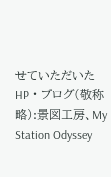せていただいたHP・ブログ(敬称略):景図工房、My Station Odyssey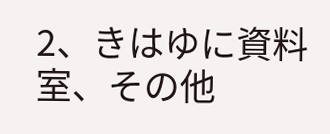2、きはゆに資料室、その他